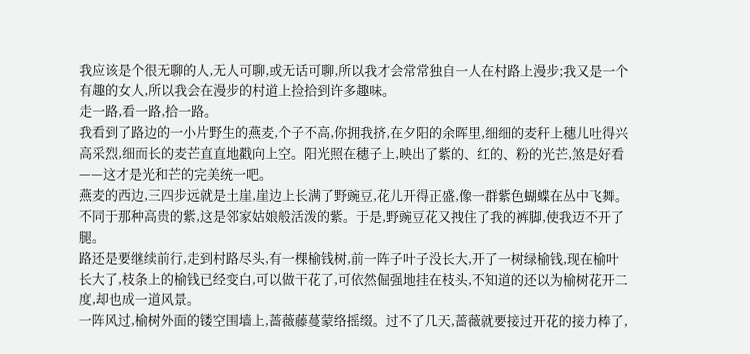我应该是个很无聊的人,无人可聊,或无话可聊,所以我才会常常独自一人在村路上漫步;我又是一个有趣的女人,所以我会在漫步的村道上捡拾到许多趣味。
走一路,看一路,拾一路。
我看到了路边的一小片野生的燕麦,个子不高,你拥我挤,在夕阳的余晖里,细细的麦秆上穗儿吐得兴高采烈,细而长的麦芒直直地戳向上空。阳光照在穗子上,映出了紫的、红的、粉的光芒,煞是好看——这才是光和芒的完美统一吧。
燕麦的西边,三四步远就是土崖,崖边上长满了野豌豆,花儿开得正盛,像一群紫色蝴蝶在丛中飞舞。不同于那种高贵的紫,这是邻家姑娘般活泼的紫。于是,野豌豆花又拽住了我的裤脚,使我迈不开了腿。
路还是要继续前行,走到村路尽头,有一棵榆钱树,前一阵子叶子没长大,开了一树绿榆钱,现在榆叶长大了,枝条上的榆钱已经变白,可以做干花了,可依然倔强地挂在枝头,不知道的还以为榆树花开二度,却也成一道风景。
一阵风过,榆树外面的镂空围墙上,蔷薇藤蔓蒙络摇缀。过不了几天,蔷薇就要接过开花的接力棒了,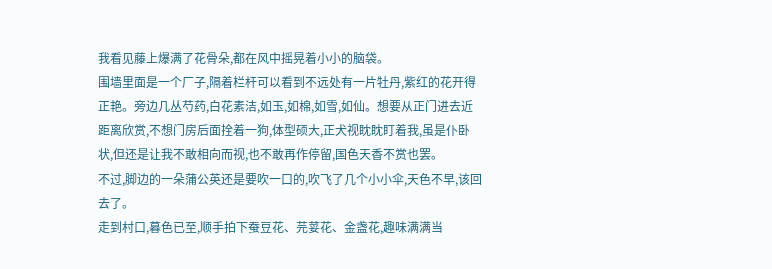我看见藤上爆满了花骨朵,都在风中摇晃着小小的脑袋。
围墙里面是一个厂子,隔着栏杆可以看到不远处有一片牡丹,紫红的花开得正艳。旁边几丛芍药,白花素洁,如玉,如棉,如雪,如仙。想要从正门进去近距离欣赏,不想门房后面拴着一狗,体型硕大,正犬视眈眈盯着我,虽是仆卧状,但还是让我不敢相向而视,也不敢再作停留,国色天香不赏也罢。
不过,脚边的一朵蒲公英还是要吹一口的,吹飞了几个小小伞,天色不早,该回去了。
走到村口,暮色已至,顺手拍下蚕豆花、芫荽花、金盏花,趣味满满当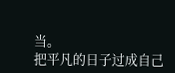当。
把平凡的日子过成自己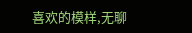喜欢的模样,无聊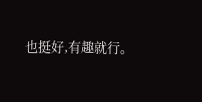也挺好,有趣就行。